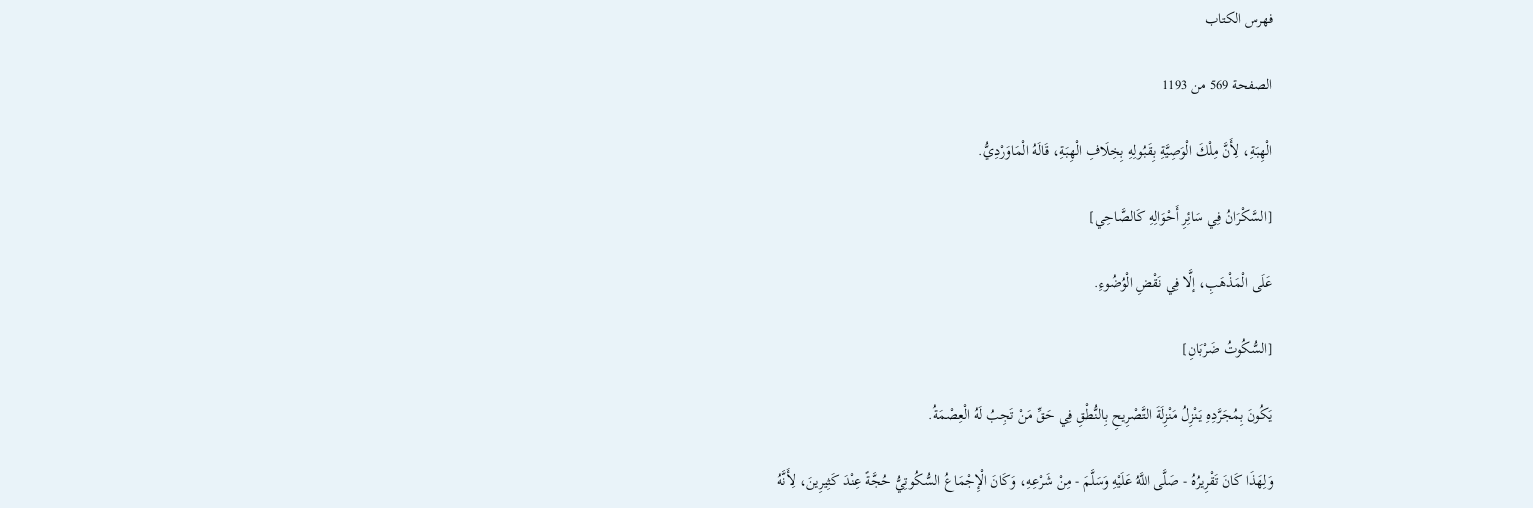فهرس الكتاب

الصفحة 569 من 1193

الْهِبَةِ، لِأَنَّ مِلْكَ الْوَصِيَّةِ بِقَبُولِهِ بِخِلَافِ الْهِبَةِ، قَالَهُ الْمَاوَرْدِيُّ.

[السَّكْرَانُ فِي سَائِرِ أَحْوَالِهِ كَالصَّاحِي]

عَلَى الْمَذْهَبِ، إلَّا فِي نَقْضِ الْوُضُوءِ.

[السُّكُوتُ ضَرْبَانِ]

يَكُونَ بِمُجَرَّدِهِ يَنْزِلُ مَنْزِلَةَ التَّصْرِيحِ بِالنُّطْقِ فِي حَقِّ مَنْ تَجِبُ لَهُ الْعِصْمَةُ.

وَلِهَذَا كَانَ تَقْرِيرُهُ - صَلَّى اللَّهُ عَلَيْهِ وَسَلَّمَ - مِنْ شَرْعِهِ، وَكَانَ الْإِجْمَاعُ السُّكُوتِيُّ حُجَّةً عِنْدَ كَثِيرِينَ، لِأَنَّهُ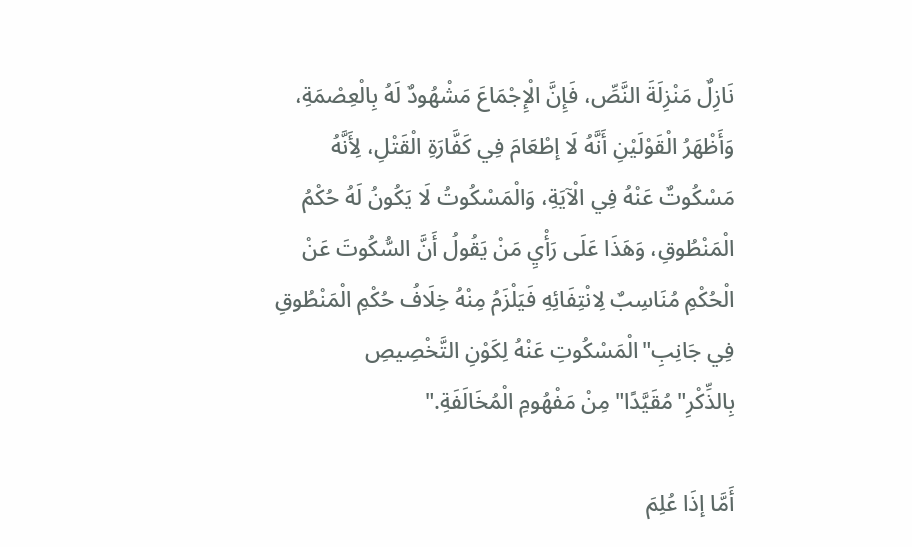نَازِلٌ مَنْزِلَةَ النَّصِّ، فَإِنَّ الْإِجْمَاعَ مَشْهُودٌ لَهُ بِالْعِصْمَةِ، وَأَظْهَرُ الْقَوْلَيْنِ أَنَّهُ لَا إطْعَامَ فِي كَفَّارَةِ الْقَتْلِ، لِأَنَّهُ مَسْكُوتٌ عَنْهُ فِي الْآيَةِ، وَالْمَسْكُوتُ لَا يَكُونُ لَهُ حُكْمُ الْمَنْطُوقِ، وَهَذَا عَلَى رَأْيِ مَنْ يَقُولُ أَنَّ السُّكُوتَ عَنْ الْحُكْمِ مُنَاسِبٌ لِانْتِفَائِهِ فَيَلْزَمُ مِنْهُ خِلَافُ حُكْمِ الْمَنْطُوقِ فِي جَانِبِ"الْمَسْكُوتِ عَنْهُ لِكَوْنِ التَّخْصِيصِ بِالذِّكْرِ"مُقَيَّدًا"مِنْ مَفْهُومِ الْمُخَالَفَةِ."

أَمَّا إذَا عُلِمَ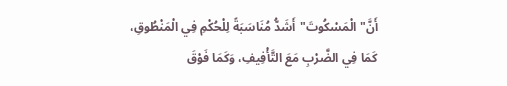أَنَّ"الْمَسْكُوتَ"أَشَدُّ مُنَاسَبَةً لِلْحُكْمِ فِي الْمَنْطُوقِ، كَمَا فِي الضَّرْبِ مَعَ التَّأْفِيفِ، وَكَمَا فَوْقَ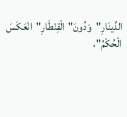الدِّينَارِ"وَدُونَ"الْقِنْطَارِ"انْعَكَسَ الْحُكْمُ"،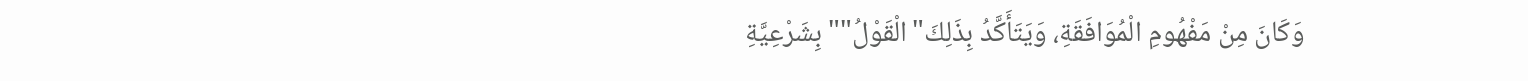وَكَانَ مِنْ مَفْهُومِ الْمُوَافَقَةِ، وَيَتَأَكَّدُ بِذَلِكَ"الْقَوْلُ""بِشَرْعِيَّةِ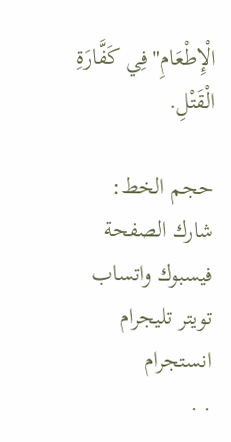الْإِطْعَامِ"فِي كَفَّارَةِ الْقَتْلِ.

حجم الخط:
شارك الصفحة
فيسبوك واتساب تويتر تليجرام انستجرام
. .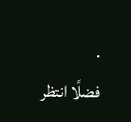.
فضلًا انتظر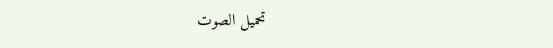تحميل الصوت